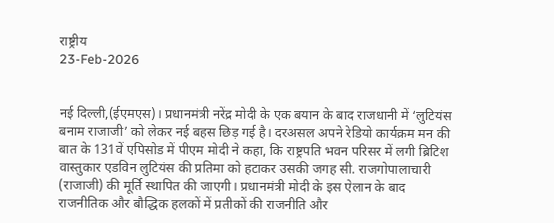राष्ट्रीय
23-Feb-2026


नई दिल्ली,(ईएमएस)। प्रधानमंत्री नरेंद्र मोदी के एक बयान के बाद राजधानी में ‘लुटियंस बनाम राजाजी’ को लेकर नई बहस छिड़ गई है। दरअसल अपने रेडियो कार्यक्रम मन की बात के 131वें एपिसोड में पीएम मोदी ने कहा, कि राष्ट्रपति भवन परिसर में लगी ब्रिटिश वास्तुकार एडविन लुटियंस की प्रतिमा को हटाकर उसकी जगह सी. राजगोपालाचारी (राजाजी) की मूर्ति स्थापित की जाएगी। प्रधानमंत्री मोदी के इस ऐलान के बाद राजनीतिक और बौद्धिक हलकों में प्रतीकों की राजनीति और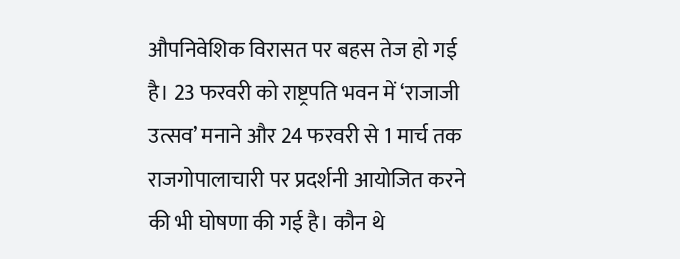औपनिवेशिक विरासत पर बहस तेज हो गई है। 23 फरवरी को राष्ट्रपति भवन में ‘राजाजी उत्सव’ मनाने और 24 फरवरी से 1 मार्च तक राजगोपालाचारी पर प्रदर्शनी आयोजित करने की भी घोषणा की गई है। कौन थे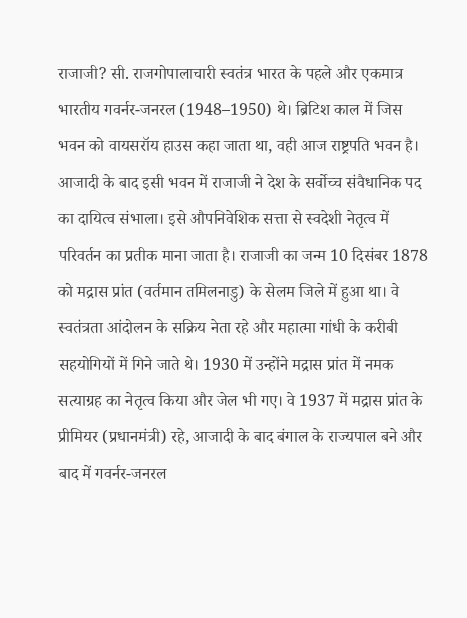राजाजी? सी. राजगोपालाचारी स्वतंत्र भारत के पहले और एकमात्र भारतीय गवर्नर-जनरल (1948–1950) थे। ब्रिटिश काल में जिस भवन को वायसरॉय हाउस कहा जाता था, वही आज राष्ट्रपति भवन है। आजादी के बाद इसी भवन में राजाजी ने देश के सर्वोच्च संवैधानिक पद का दायित्व संभाला। इसे औपनिवेशिक सत्ता से स्वदेशी नेतृत्व में परिवर्तन का प्रतीक माना जाता है। राजाजी का जन्म 10 दिसंबर 1878 को मद्रास प्रांत (वर्तमान तमिलनाडु) के सेलम जिले में हुआ था। वे स्वतंत्रता आंदोलन के सक्रिय नेता रहे और महात्मा गांधी के करीबी सहयोगियों में गिने जाते थे। 1930 में उन्होंने मद्रास प्रांत में नमक सत्याग्रह का नेतृत्व किया और जेल भी गए। वे 1937 में मद्रास प्रांत के प्रीमियर (प्रधानमंत्री) रहे, आजादी के बाद बंगाल के राज्यपाल बने और बाद में गवर्नर-जनरल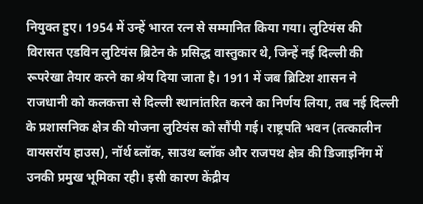नियुक्त हुए। 1954 में उन्हें भारत रत्न से सम्मानित किया गया। लुटियंस की विरासत एडविन लुटियंस ब्रिटेन के प्रसिद्ध वास्तुकार थे, जिन्हें नई दिल्ली की रूपरेखा तैयार करने का श्रेय दिया जाता है। 1911 में जब ब्रिटिश शासन ने राजधानी को कलकत्ता से दिल्ली स्थानांतरित करने का निर्णय लिया, तब नई दिल्ली के प्रशासनिक क्षेत्र की योजना लुटियंस को सौंपी गई। राष्ट्रपति भवन (तत्कालीन वायसरॉय हाउस), नॉर्थ ब्लॉक, साउथ ब्लॉक और राजपथ क्षेत्र की डिजाइनिंग में उनकी प्रमुख भूमिका रही। इसी कारण केंद्रीय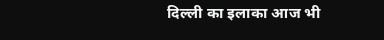दिल्ली का इलाका आज भी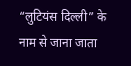“लुटियंस दिल्ली” के नाम से जाना जाता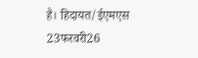है। हिदायत/ईएमएस 23फरवरी26